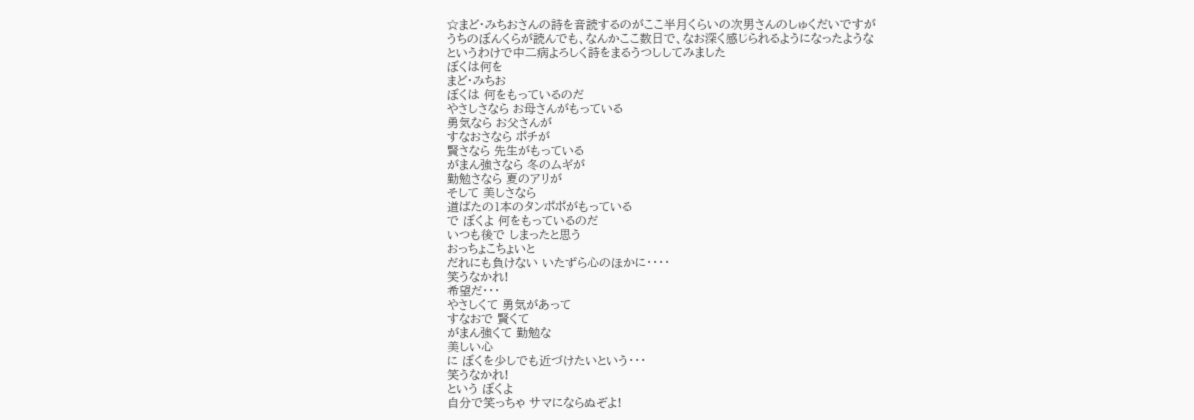☆まど・みちおさんの詩を音読するのがここ半月くらいの次男さんのしゅくだいですが
うちのぼんくらが読んでも、なんかここ数日で、なお深く感じられるようになったような
というわけで中二病よろしく詩をまるうつししてみました
ぼくは何を
まど・みちお
ぼくは 何をもっているのだ
やさしさなら お母さんがもっている
勇気なら お父さんが
すなおさなら ポチが
賢さなら 先生がもっている
がまん強さなら 冬のムギが
勤勉さなら 夏のアリが
そして 美しさなら
道ばたの1本のタンポポがもっている
で ぼくよ 何をもっているのだ
いつも後で しまったと思う
おっちょこちょいと
だれにも負けない いたずら心のほかに・・・・
笑うなかれ!
希望だ・・・
やさしくて 勇気があって
すなおで 賢くて
がまん強くて 勤勉な
美しい心
に ぼくを少しでも近づけたいという・・・
笑うなかれ!
という ぼくよ
自分で笑っちゃ サマにならぬぞよ!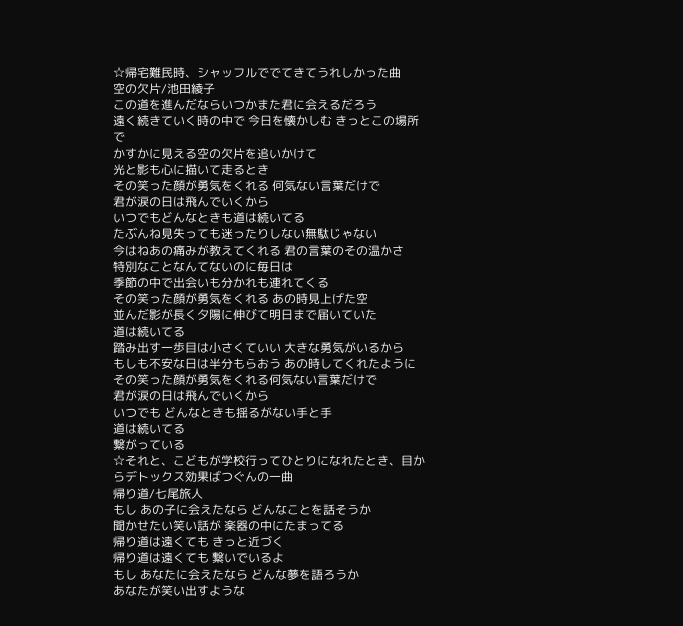☆帰宅難民時、シャッフルででてきてうれしかった曲
空の欠片/池田綾子
この道を進んだならいつかまた君に会えるだろう
遠く続きていく時の中で 今日を懐かしむ きっとこの場所で
かすかに見える空の欠片を追いかけて
光と影も心に描いて走るとき
その笑った顔が勇気をくれる 何気ない言葉だけで
君が涙の日は飛んでいくから
いつでもどんなときも道は続いてる
たぶんね見失っても迷ったりしない無駄じゃない
今はねあの痛みが教えてくれる 君の言葉のその温かさ
特別なことなんてないのに毎日は
季節の中で出会いも分かれも連れてくる
その笑った顔が勇気をくれる あの時見上げた空
並んだ影が長く夕陽に伸びて明日まで届いていた
道は続いてる
踏み出す一歩目は小さくていい 大きな勇気がいるから
もしも不安な日は半分もらおう あの時してくれたように
その笑った顔が勇気をくれる何気ない言葉だけで
君が涙の日は飛んでいくから
いつでも どんなときも揺るがない手と手
道は続いてる
繋がっている
☆それと、こどもが学校行ってひとりになれたとき、目からデトックス効果ばつぐんの一曲
帰り道/七尾旅人
もし あの子に会えたなら どんなことを話そうか
聞かせたい笑い話が 楽器の中にたまってる
帰り道は遠くても きっと近づく
帰り道は遠くても 繋いでいるよ
もし あなたに会えたなら どんな夢を語ろうか
あなたが笑い出すような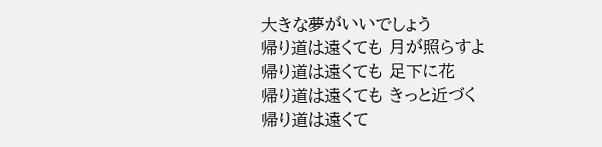大きな夢がいいでしょう
帰り道は遠くても 月が照らすよ
帰り道は遠くても 足下に花
帰り道は遠くても きっと近づく
帰り道は遠くて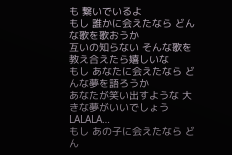も 繋いでいるよ
もし 誰かに会えたなら どんな歌を歌おうか
互いの知らない そんな歌を 教え合えたら嬉しいな
もし あなたに会えたなら どんな夢を語ろうか
あなたが笑い出すような 大きな夢がいいでしょう
LALALA…
もし あの子に会えたなら どん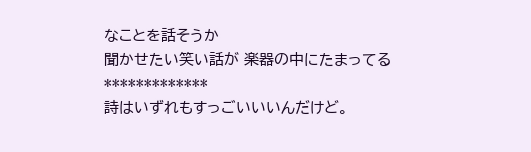なことを話そうか
聞かせたい笑い話が 楽器の中にたまってる
*************
詩はいずれもすっごいいいんだけど。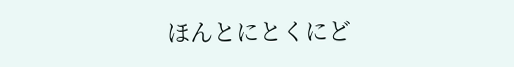ほんとにとくにど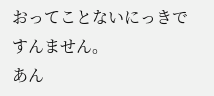おってことないにっきですんません。
あん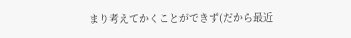まり考えてかくことができず(だから最近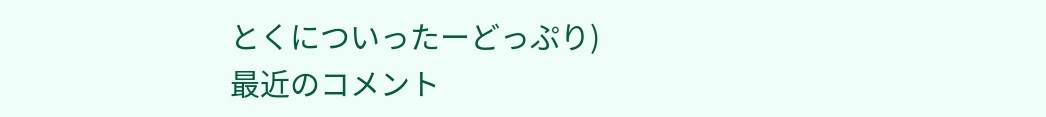とくについったーどっぷり)
最近のコメント